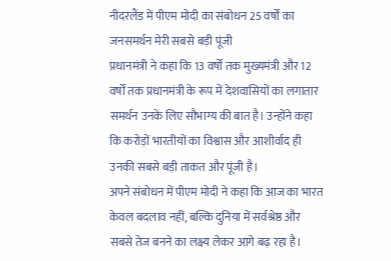नीदरलैंड में पीएम मोदी का संबोधन 25 वर्षों का जनसमर्थन मेरी सबसे बड़ी पूंजी
प्रधानमंत्री ने कहा कि 13 वर्षों तक मुख्यमंत्री और 12 वर्षों तक प्रधानमंत्री के रूप में देशवासियों का लगातार समर्थन उनके लिए सौभाग्य की बात है। उन्होंने कहा कि करोड़ों भारतीयों का विश्वास और आशीर्वाद ही उनकी सबसे बड़ी ताकत और पूंजी है।
अपने संबोधन में पीएम मोदी ने कहा कि आज का भारत केवल बदलाव नहीं, बल्कि दुनिया में सर्वश्रेष्ठ और सबसे तेज बनने का लक्ष्य लेकर आगे बढ़ रहा है।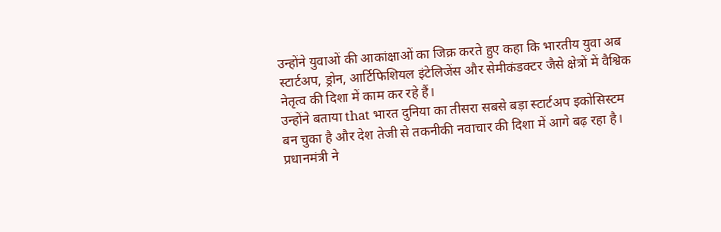उन्होंने युवाओं की आकांक्षाओं का जिक्र करते हुए कहा कि भारतीय युवा अब स्टार्टअप, ड्रोन, आर्टिफिशियल इंटेलिजेंस और सेमीकंडक्टर जैसे क्षेत्रों में वैश्विक नेतृत्व की दिशा में काम कर रहे हैं।
उन्होंने बताया that भारत दुनिया का तीसरा सबसे बड़ा स्टार्टअप इकोसिस्टम बन चुका है और देश तेजी से तकनीकी नवाचार की दिशा में आगे बढ़ रहा है। प्रधानमंत्री ने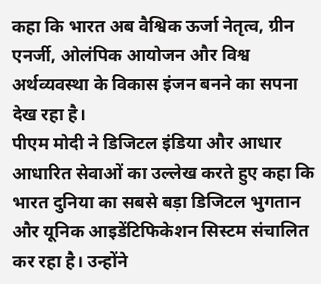कहा कि भारत अब वैश्विक ऊर्जा नेतृत्व, ग्रीन एनर्जी, ओलंपिक आयोजन और विश्व अर्थव्यवस्था के विकास इंजन बनने का सपना देख रहा है।
पीएम मोदी ने डिजिटल इंडिया और आधार आधारित सेवाओं का उल्लेख करते हुए कहा कि भारत दुनिया का सबसे बड़ा डिजिटल भुगतान और यूनिक आइडेंटिफिकेशन सिस्टम संचालित कर रहा है। उन्होंने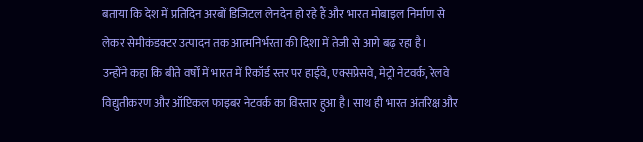बताया कि देश में प्रतिदिन अरबों डिजिटल लेनदेन हो रहे हैं और भारत मोबाइल निर्माण से लेकर सेमीकंडक्टर उत्पादन तक आत्मनिर्भरता की दिशा में तेजी से आगे बढ़ रहा है।
उन्होंने कहा कि बीते वर्षों में भारत में रिकॉर्ड स्तर पर हाईवे, एक्सप्रेसवे, मेट्रो नेटवर्क, रेलवे विद्युतीकरण और ऑप्टिकल फाइबर नेटवर्क का विस्तार हुआ है। साथ ही भारत अंतरिक्ष और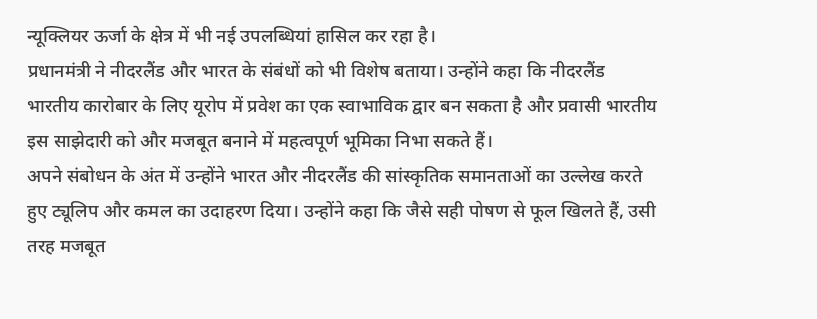न्यूक्लियर ऊर्जा के क्षेत्र में भी नई उपलब्धियां हासिल कर रहा है।
प्रधानमंत्री ने नीदरलैंड और भारत के संबंधों को भी विशेष बताया। उन्होंने कहा कि नीदरलैंड भारतीय कारोबार के लिए यूरोप में प्रवेश का एक स्वाभाविक द्वार बन सकता है और प्रवासी भारतीय इस साझेदारी को और मजबूत बनाने में महत्वपूर्ण भूमिका निभा सकते हैं।
अपने संबोधन के अंत में उन्होंने भारत और नीदरलैंड की सांस्कृतिक समानताओं का उल्लेख करते हुए ट्यूलिप और कमल का उदाहरण दिया। उन्होंने कहा कि जैसे सही पोषण से फूल खिलते हैं, उसी तरह मजबूत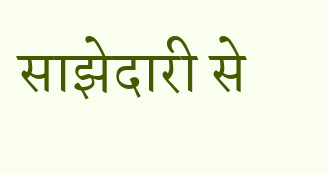साझेदारी से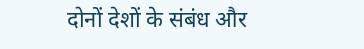दोनों देशों के संबंध और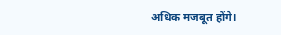अधिक मजबूत होंगे।